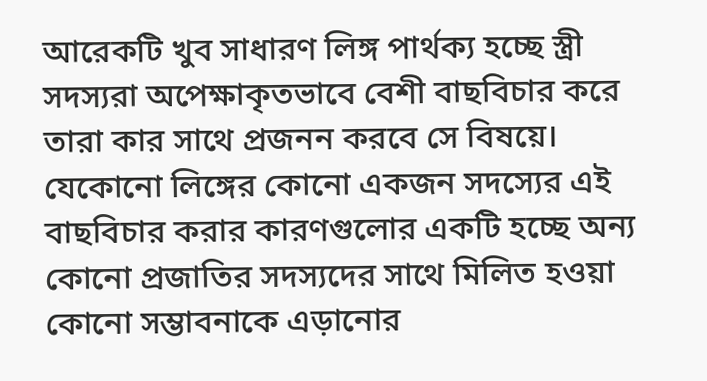আরেকটি খুব সাধারণ লিঙ্গ পার্থক্য হচ্ছে স্ত্রী সদস্যরা অপেক্ষাকৃতভাবে বেশী বাছবিচার করে তারা কার সাথে প্রজনন করবে সে বিষয়ে। যেকোনো লিঙ্গের কোনো একজন সদস্যের এই বাছবিচার করার কারণগুলোর একটি হচ্ছে অন্য কোনো প্রজাতির সদস্যদের সাথে মিলিত হওয়া কোনো সম্ভাবনাকে এড়ানোর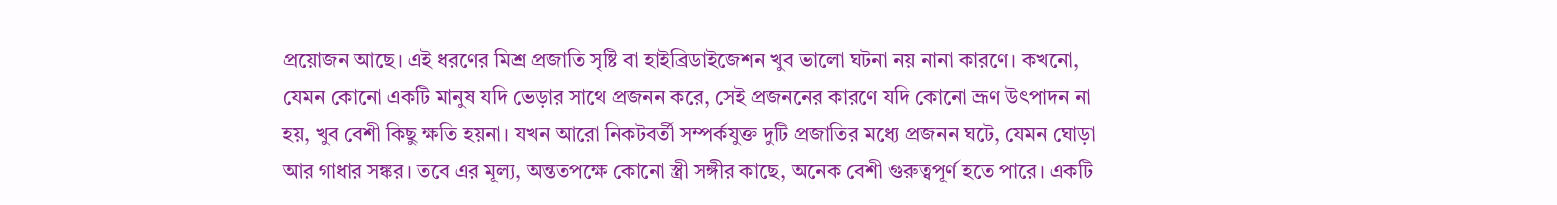প্রয়োজন আছে। এই ধরণের মিশ্র প্রজাতি সৃষ্টি বা হাইব্রিডাইজেশন খুব ভালো ঘটনা নয় নানা কারণে। কখনো, যেমন কোনো একটি মানুষ যদি ভেড়ার সাথে প্রজনন করে, সেই প্রজননের কারণে যদি কোনো ভ্রূণ উৎপাদন না হয়, খুব বেশী কিছু ক্ষতি হয়না। যখন আরো নিকটবর্তী সম্পর্কযুক্ত দুটি প্রজাতির মধ্যে প্রজনন ঘটে, যেমন ঘোড়া আর গাধার সঙ্কর। তবে এর মূল্য, অন্ততপক্ষে কোনো স্ত্রী সঙ্গীর কাছে, অনেক বেশী গুরুত্বপূর্ণ হতে পারে। একটি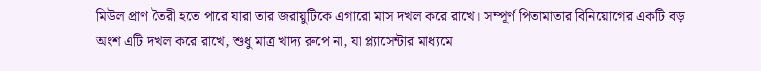মিউল প্রাণ তৈরী হতে পারে যারা তার জরায়ুটিকে এগারো মাস দখল করে রাখে। সম্পূর্ণ পিতামাতার বিনিয়োগের একটি বড় অংশ এটি দখল করে রাখে, শুধু মাত্র খাদ্য রুপে না, যা প্ল্যাসেন্টার মাধ্যমে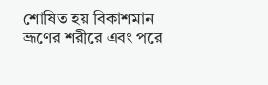শোষিত হয় বিকাশমান ভ্রূণের শরীরে এবং পরে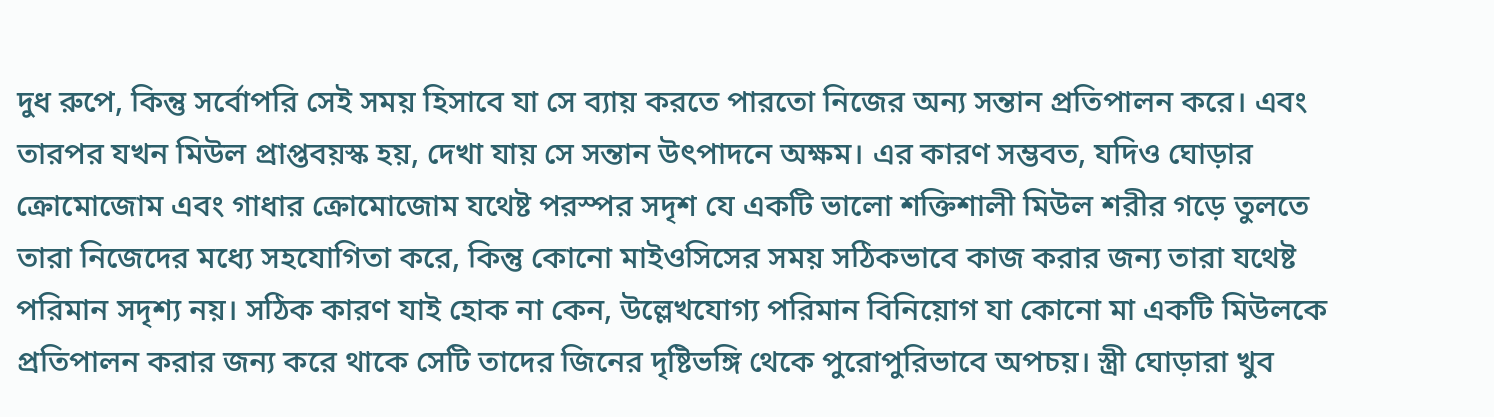দুধ রুপে, কিন্তু সর্বোপরি সেই সময় হিসাবে যা সে ব্যায় করতে পারতো নিজের অন্য সন্তান প্রতিপালন করে। এবং তারপর যখন মিউল প্রাপ্তবয়স্ক হয়, দেখা যায় সে সন্তান উৎপাদনে অক্ষম। এর কারণ সম্ভবত, যদিও ঘোড়ার ক্রোমোজোম এবং গাধার ক্রোমোজোম যথেষ্ট পরস্পর সদৃশ যে একটি ভালো শক্তিশালী মিউল শরীর গড়ে তুলতে তারা নিজেদের মধ্যে সহযোগিতা করে, কিন্তু কোনো মাইওসিসের সময় সঠিকভাবে কাজ করার জন্য তারা যথেষ্ট পরিমান সদৃশ্য নয়। সঠিক কারণ যাই হোক না কেন, উল্লেখযোগ্য পরিমান বিনিয়োগ যা কোনো মা একটি মিউলকে প্রতিপালন করার জন্য করে থাকে সেটি তাদের জিনের দৃষ্টিভঙ্গি থেকে পুরোপুরিভাবে অপচয়। স্ত্রী ঘোড়ারা খুব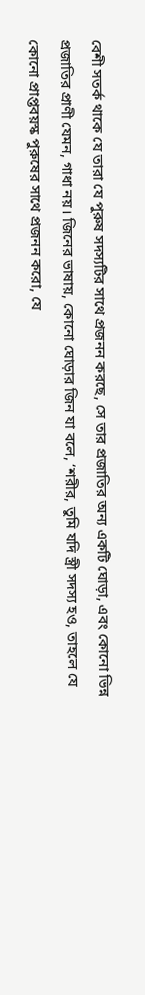বেশী সতর্ক থাকে যে তারা যে পুরুষ সদস্যটির সাথে প্রজনন করছে, সে তার প্রজাতির অন্য একটি ঘোড়া, এবং কোনো ভিন্ন প্রজাতির প্রাণী যেমন, গাধা নয়। জিনের ভাষায়, কোনো ঘোড়ার জিন যা বলে, ‘শরীর, তুমি যদি স্ত্রী সদস্য হও, তাহলে যে কোনো প্রাপ্তবয়স্ক পুরুষের সাথে প্রজনন করো, যে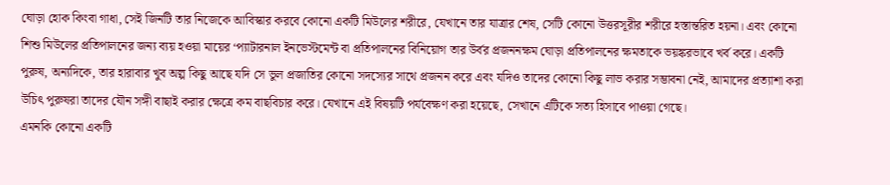ঘোড়া হোক কিংবা গাধা, সেই জিনটি তার নিজেকে আবিস্কার করবে কোনো একটি মিউলের শরীরে, যেখানে তার যাত্রার শেষ, সেটি কোনো উত্তরসূরীর শরীরে হস্তান্তরিত হয়না। এবং কোনো শিশু মিউলের প্রতিপালনের জন্য ব্যয় হওয়া মায়ের ‘প্যাটারনাল ইনভেস্টমেন্ট বা প্রতিপালনের বিনিয়োগ তার উর্বর প্রজননক্ষম ঘোড়া প্রতিপালনের ক্ষমতাকে ভয়ঙ্করভাবে খর্ব করে। একটি পুরুষ, অন্যদিকে, তার হারাবার খুব অল্প কিছু আছে যদি সে ভুল প্রজাতির কোনো সদস্যের সাথে প্রজনন করে এবং যদিও তাদের কোনো কিছু লাভ করার সম্ভাবনা নেই, আমাদের প্রত্যাশা করা উচিৎ পুরুষরা তাদের যৌন সঙ্গী বাছাই করার ক্ষেত্রে কম বাছবিচার করে। যেখানে এই বিষয়টি পর্যবেক্ষণ করা হয়েছে, সেখানে এটিকে সত্য হিসাবে পাওয়া গেছে।
এমনকি কোনো একটি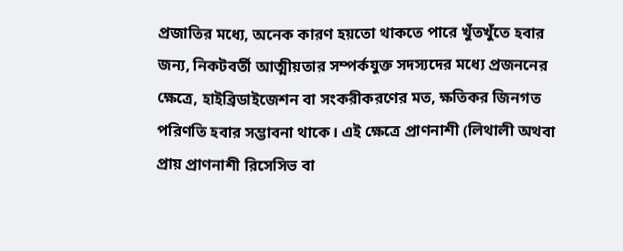প্রজাতির মধ্যে, অনেক কারণ হয়তো থাকতে পারে খুঁতখুঁতে হবার জন্য, নিকটবর্তী আত্মীয়তার সম্পর্কযুক্ত সদস্যদের মধ্যে প্রজননের ক্ষেত্রে, হাইব্রিডাইজেশন বা সংকরীকরণের মত, ক্ষতিকর জিনগত পরিণতি হবার সম্ভাবনা থাকে। এই ক্ষেত্রে প্রাণনাশী (লিথালী অথবা প্রায় প্রাণনাশী রিসেসিভ বা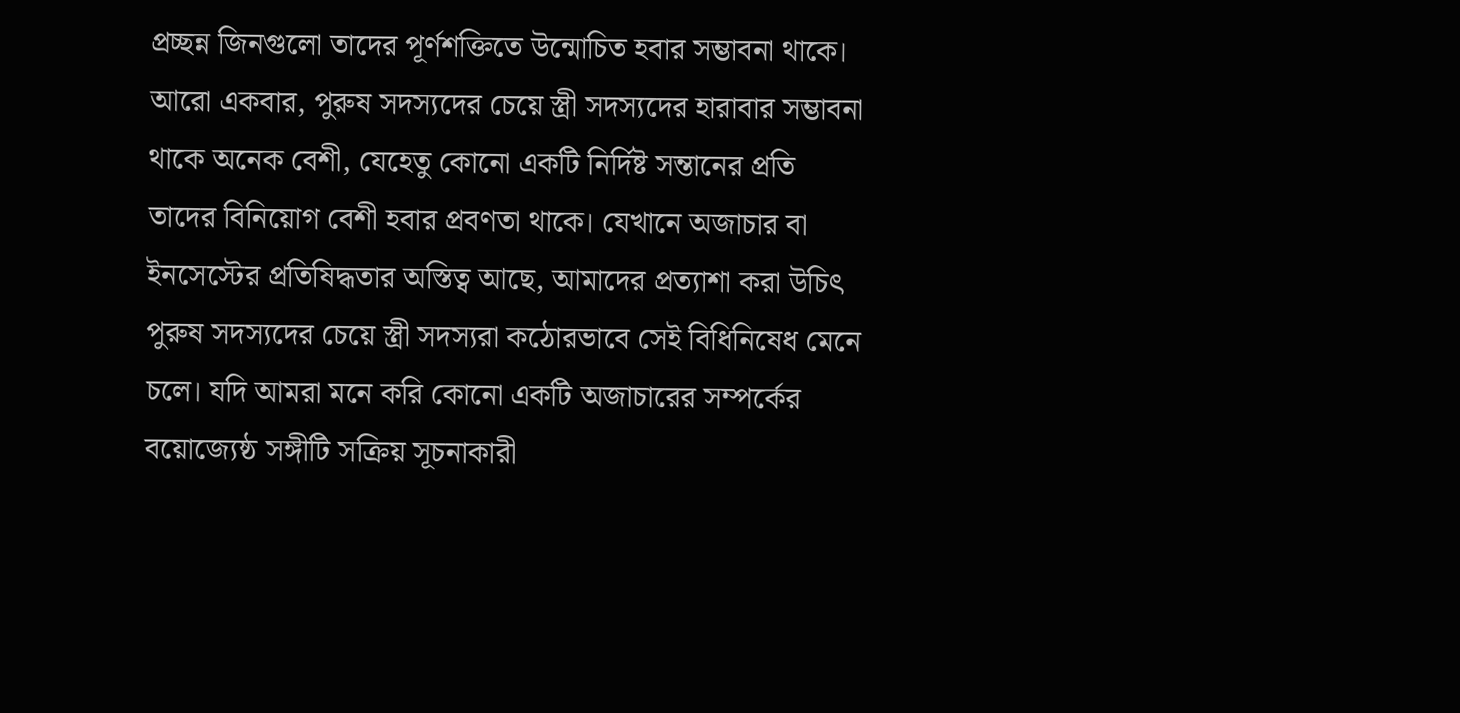প্রচ্ছন্ন জিনগুলো তাদের পূর্ণশক্তিতে উন্মোচিত হবার সম্ভাবনা থাকে। আরো একবার, পুরুষ সদস্যদের চেয়ে স্ত্রী সদস্যদের হারাবার সম্ভাবনা থাকে অনেক বেশী, যেহেতু কোনো একটি নির্দিষ্ট সন্তানের প্রতি তাদের বিনিয়োগ বেশী হবার প্রবণতা থাকে। যেখানে অজাচার বা ইনসেস্টের প্রতিষিদ্ধতার অস্তিত্ব আছে, আমাদের প্রত্যাশা করা উচিৎ পুরুষ সদস্যদের চেয়ে স্ত্রী সদস্যরা কঠোরভাবে সেই বিধিনিষেধ মেনে চলে। যদি আমরা মনে করি কোনো একটি অজাচারের সম্পর্কের বয়োজ্যেষ্ঠ সঙ্গীটি সক্রিয় সূচনাকারী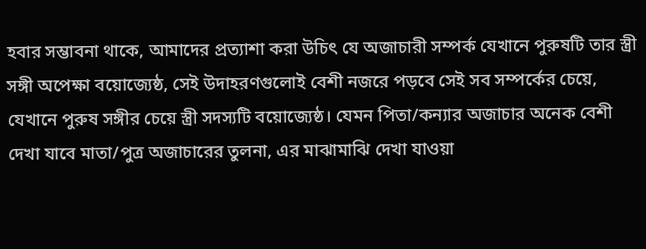হবার সম্ভাবনা থাকে, আমাদের প্রত্যাশা করা উচিৎ যে অজাচারী সম্পর্ক যেখানে পুরুষটি তার স্ত্রী সঙ্গী অপেক্ষা বয়োজ্যেষ্ঠ, সেই উদাহরণগুলোই বেশী নজরে পড়বে সেই সব সম্পর্কের চেয়ে, যেখানে পুরুষ সঙ্গীর চেয়ে স্ত্রী সদস্যটি বয়োজ্যেষ্ঠ। যেমন পিতা/কন্যার অজাচার অনেক বেশী দেখা যাবে মাতা/পুত্র অজাচারের তুলনা, এর মাঝামাঝি দেখা যাওয়া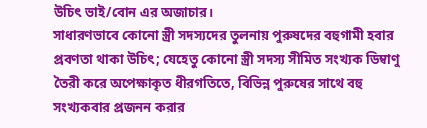উচিৎ ভাই/বোন এর অজাচার।
সাধারণভাবে কোনো স্ত্রী সদস্যদের তুলনায় পুরুষদের বহুগামী হবার প্রবণতা থাকা উচিৎ; যেহেতু কোনো স্ত্রী সদস্য সীমিত সংখ্যক ডিম্বাণু তৈরী করে অপেক্ষাকৃত ধীরগতিতে, বিভিন্ন পুরুষের সাথে বহু সংখ্যকবার প্রজনন করার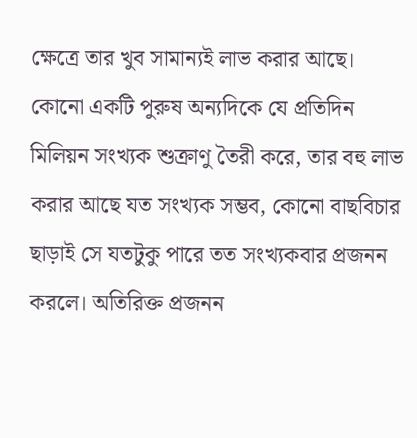ক্ষেত্রে তার খুব সামান্যই লাভ করার আছে। কোনো একটি পুরুষ অন্যদিকে যে প্রতিদিন মিলিয়ন সংখ্যক শুক্রাণু তৈরী করে, তার বহু লাভ করার আছে যত সংখ্যক সম্ভব, কোনো বাছবিচার ছাড়াই সে যতটুকু পারে তত সংখ্যকবার প্রজনন করলে। অতিরিক্ত প্রজনন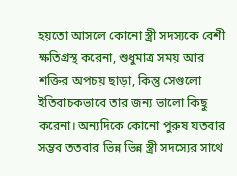হয়তো আসলে কোনো স্ত্রী সদস্যকে বেশী ক্ষতিগ্রস্থ করেনা, শুধুমাত্র সময় আর শক্তির অপচয় ছাড়া, কিন্তু সেগুলো ইতিবাচকভাবে তার জন্য ভালো কিছু করেনা। অন্যদিকে কোনো পুরুষ যতবার সম্ভব ততবার ভিন্ন ভিন্ন স্ত্রী সদস্যের সাথে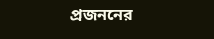প্রজননের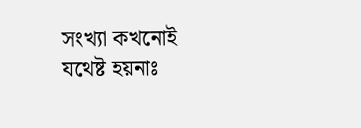সংখ্যা কখনোই যথেষ্ট হয়নাঃ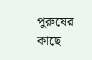পুরুষের কাছে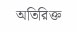অতিরিক্ত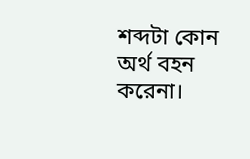শব্দটা কোন অর্থ বহন করেনা।